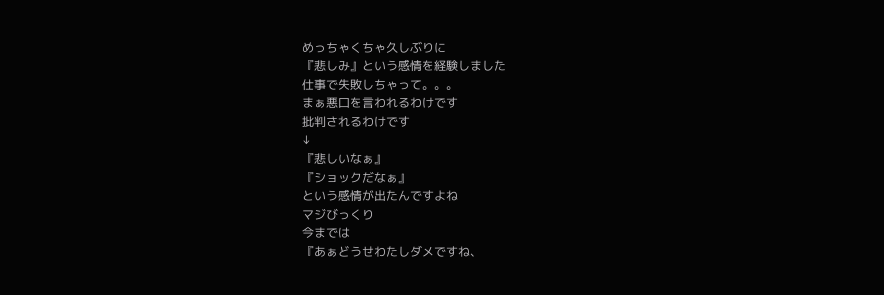めっちゃくちゃ久しぶりに
『悲しみ』という感情を経験しました
仕事で失敗しちゃって。。。
まぁ悪口を言われるわけです
批判されるわけです
↓
『悲しいなぁ』
『ショックだなぁ』
という感情が出たんですよね
マジびっくり
今までは
『あぁどうせわたしダメですね、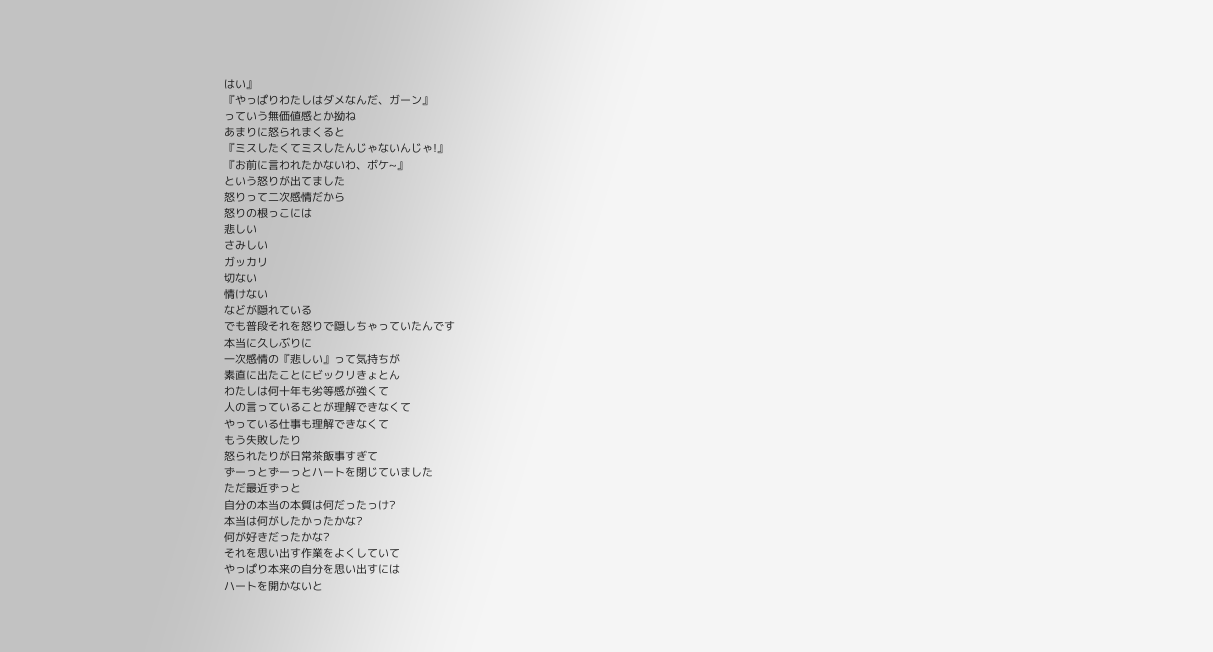はい』
『やっぱりわたしはダメなんだ、ガーン』
っていう無価値感とか拗ね
あまりに怒られまくると
『ミスしたくてミスしたんじゃないんじゃ!』
『お前に言われたかないわ、ボケ~』
という怒りが出てました
怒りって二次感情だから
怒りの根っこには
悲しい
さみしい
ガッカリ
切ない
情けない
などが隠れている
でも普段それを怒りで隠しちゃっていたんです
本当に久しぶりに
一次感情の『悲しい』って気持ちが
素直に出たことにビックリきょとん
わたしは何十年も劣等感が強くて
人の言っていることが理解できなくて
やっている仕事も理解できなくて
もう失敗したり
怒られたりが日常茶飯事すぎて
ずーっとずーっとハートを閉じていました
ただ最近ずっと
自分の本当の本質は何だったっけ?
本当は何がしたかったかな?
何が好きだったかな?
それを思い出す作業をよくしていて
やっぱり本来の自分を思い出すには
ハートを開かないと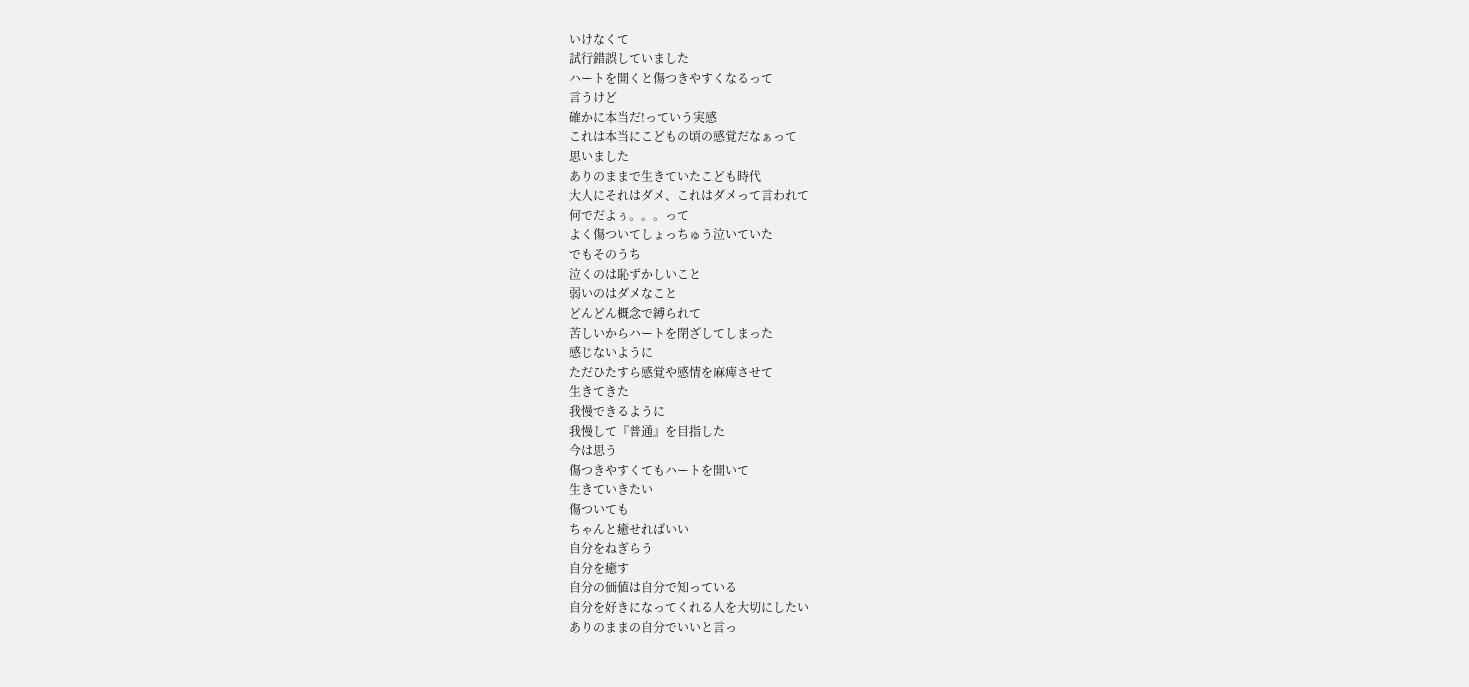いけなくて
試行錯誤していました
ハートを開くと傷つきやすくなるって
言うけど
確かに本当だ!っていう実感
これは本当にこどもの頃の感覚だなぁって
思いました
ありのままで生きていたこども時代
大人にそれはダメ、これはダメって言われて
何でだよぅ。。。って
よく傷ついてしょっちゅう泣いていた
でもそのうち
泣くのは恥ずかしいこと
弱いのはダメなこと
どんどん概念で縛られて
苦しいからハートを閉ざしてしまった
感じないように
ただひたすら感覚や感情を麻痺させて
生きてきた
我慢できるように
我慢して『普通』を目指した
今は思う
傷つきやすくてもハートを開いて
生きていきたい
傷ついても
ちゃんと癒せればいい
自分をねぎらう
自分を癒す
自分の価値は自分で知っている
自分を好きになってくれる人を大切にしたい
ありのままの自分でいいと言っ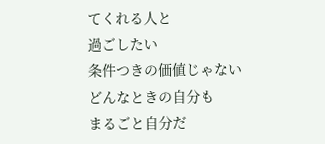てくれる人と
過ごしたい
条件つきの価値じゃない
どんなときの自分も
まるごと自分だ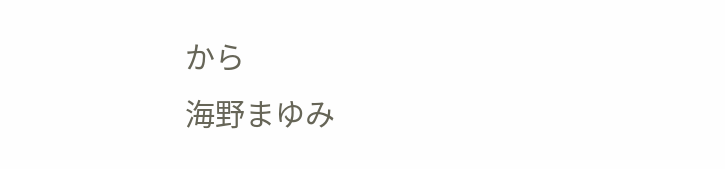から
海野まゆみ